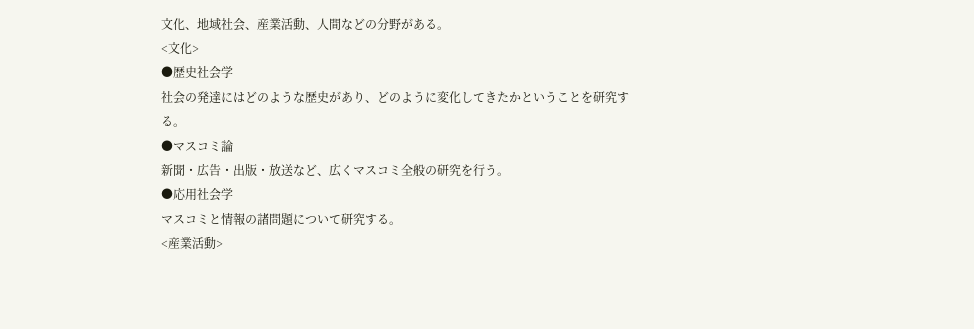文化、地域社会、産業活動、人間などの分野がある。
<文化>
●歴史社会学
社会の発達にはどのような歴史があり、どのように変化してきたかということを研究する。
●マスコミ論
新聞・広告・出版・放送など、広くマスコミ全般の研究を行う。
●応用社会学
マスコミと情報の諸問題について研究する。
<産業活動>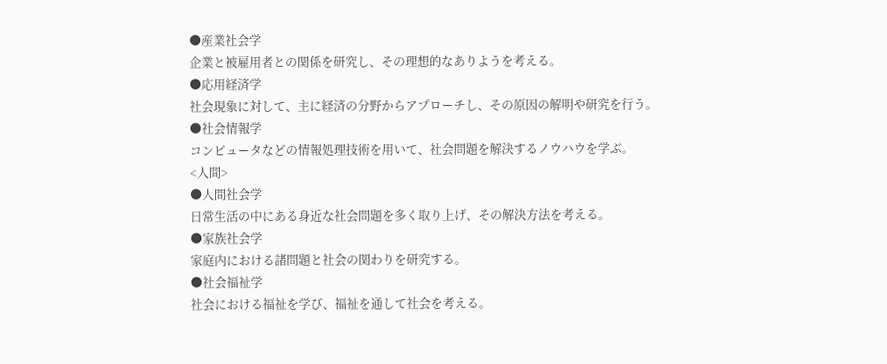●産業社会学
企業と被雇用者との関係を研究し、その理想的なありようを考える。
●応用経済学
社会現象に対して、主に経済の分野からアプローチし、その原因の解明や研究を行う。
●社会情報学
コンピュータなどの情報処理技術を用いて、社会問題を解決するノウハウを学ぶ。
<人間>
●人間社会学
日常生活の中にある身近な社会問題を多く取り上げ、その解決方法を考える。
●家族社会学
家庭内における諸問題と社会の関わりを研究する。
●社会福祉学
社会における福祉を学び、福祉を通して社会を考える。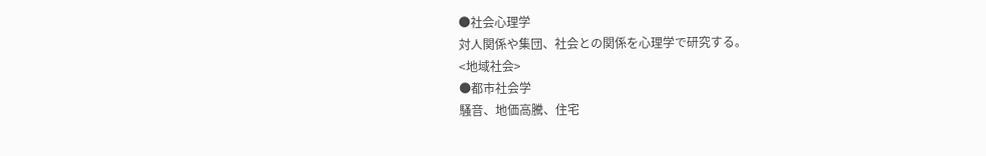●社会心理学
対人関係や集団、社会との関係を心理学で研究する。
<地域社会>
●都市社会学
騒音、地価高騰、住宅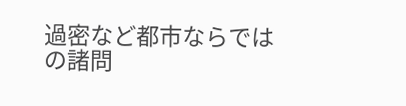過密など都市ならではの諸問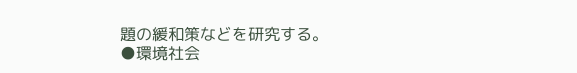題の緩和策などを研究する。
●環境社会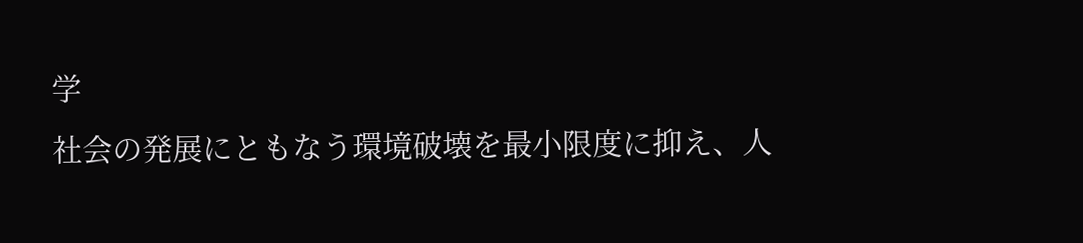学
社会の発展にともなう環境破壊を最小限度に抑え、人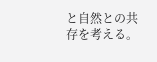と自然との共存を考える。